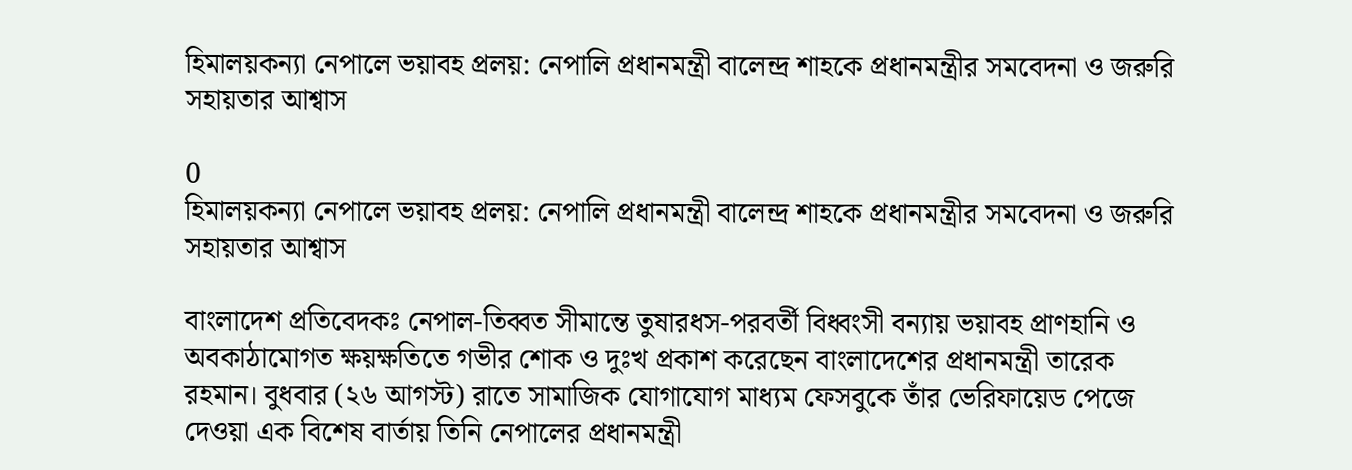হিমালয়কন্যা নেপালে ভয়াবহ প্রলয়: নেপালি প্রধানমন্ত্রী বালেন্দ্র শাহকে প্রধানমন্ত্রীর সমবেদনা ও জরুরি সহায়তার আশ্বাস

0
হিমালয়কন্যা নেপালে ভয়াবহ প্রলয়: নেপালি প্রধানমন্ত্রী বালেন্দ্র শাহকে প্রধানমন্ত্রীর সমবেদনা ও জরুরি সহায়তার আশ্বাস

বাংলাদেশ প্রতিবেদকঃ নেপাল-তিব্বত সীমান্তে তুষারধস-পরবর্তী বিধ্বংসী বন্যায় ভয়াবহ প্রাণহানি ও অবকাঠামোগত ক্ষয়ক্ষতিতে গভীর শোক ও দুঃখ প্রকাশ করেছেন বাংলাদেশের প্রধানমন্ত্রী তারেক রহমান। বুধবার (২৬ আগস্ট) রাতে সামাজিক যোগাযোগ মাধ্যম ফেসবুকে তাঁর ভেরিফায়েড পেজে দেওয়া এক বিশেষ বার্তায় তিনি নেপালের প্রধানমন্ত্রী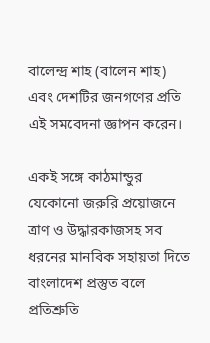বালেন্দ্র শাহ (বালেন শাহ) এবং দেশটির জনগণের প্রতি এই সমবেদনা জ্ঞাপন করেন।

একই সঙ্গে কাঠমান্ডুর যেকোনো জরুরি প্রয়োজনে ত্রাণ ও উদ্ধারকাজসহ সব ধরনের মানবিক সহায়তা দিতে বাংলাদেশ প্রস্তুত বলে প্রতিশ্রুতি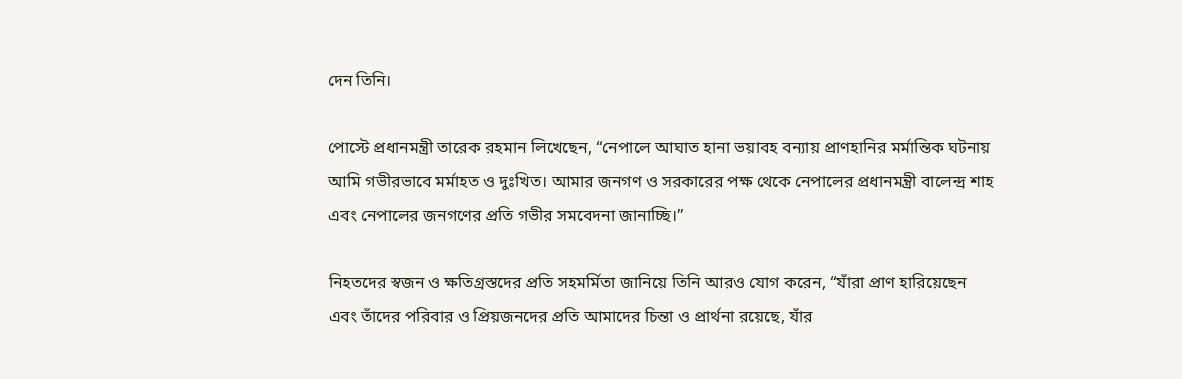দেন তিনি।

পোস্টে প্রধানমন্ত্রী তারেক রহমান লিখেছেন, “নেপালে আঘাত হানা ভয়াবহ বন্যায় প্রাণহানির মর্মান্তিক ঘটনায় আমি গভীরভাবে মর্মাহত ও দুঃখিত। আমার জনগণ ও সরকারের পক্ষ থেকে নেপালের প্রধানমন্ত্রী বালেন্দ্র শাহ এবং নেপালের জনগণের প্রতি গভীর সমবেদনা জানাচ্ছি।”

নিহতদের স্বজন ও ক্ষতিগ্রস্তদের প্রতি সহমর্মিতা জানিয়ে তিনি আরও যোগ করেন, “যাঁরা প্রাণ হারিয়েছেন এবং তাঁদের পরিবার ও প্রিয়জনদের প্রতি আমাদের চিন্তা ও প্রার্থনা রয়েছে, যাঁর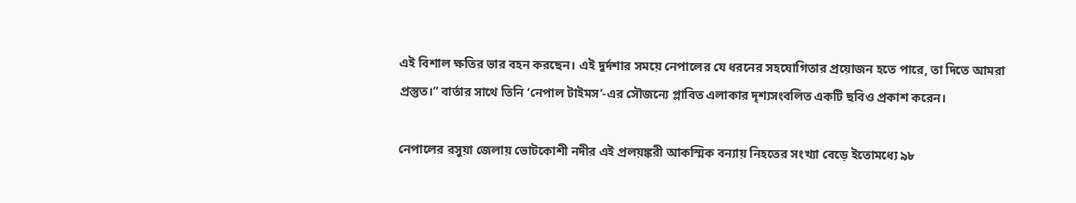এই বিশাল ক্ষতির ভার বহন করছেন। এই দুর্দশার সময়ে নেপালের যে ধরনের সহযোগিতার প্রয়োজন হতে পারে, তা দিতে আমরা প্রস্তুত।” বার্তার সাথে তিনি ‘নেপাল টাইমস’-এর সৌজন্যে প্লাবিত এলাকার দৃশ্যসংবলিত একটি ছবিও প্রকাশ করেন।

নেপালের রসুয়া জেলায় ভোটকোশী নদীর এই প্রলয়ঙ্করী আকস্মিক বন্যায় নিহতের সংখ্যা বেড়ে ইতোমধ্যে ৯৮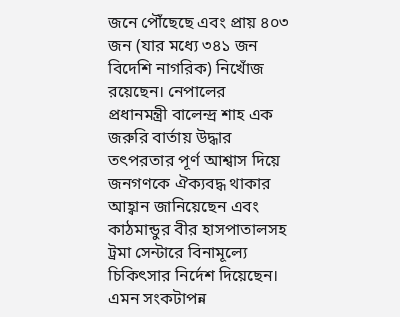জনে পৌঁছেছে এবং প্রায় ৪০৩ জন (যার মধ্যে ৩৪১ জন বিদেশি নাগরিক) নিখোঁজ রয়েছেন। নেপালের প্রধানমন্ত্রী বালেন্দ্র শাহ এক জরুরি বার্তায় উদ্ধার তৎপরতার পূর্ণ আশ্বাস দিয়ে জনগণকে ঐক্যবদ্ধ থাকার আহ্বান জানিয়েছেন এবং কাঠমান্ডুর বীর হাসপাতালসহ ট্রমা সেন্টারে বিনামূল্যে চিকিৎসার নির্দেশ দিয়েছেন। এমন সংকটাপন্ন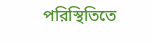পরিস্থিতিতে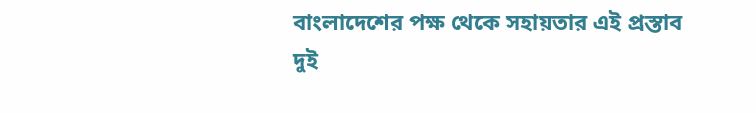বাংলাদেশের পক্ষ থেকে সহায়তার এই প্রস্তাব দুই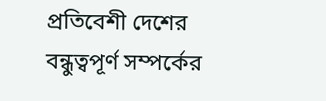প্রতিবেশী দেশের বন্ধুত্বপূর্ণ সম্পর্কের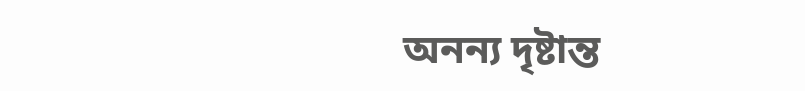অনন্য দৃষ্টান্ত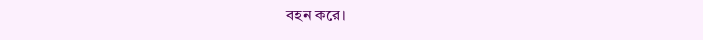বহন করে।